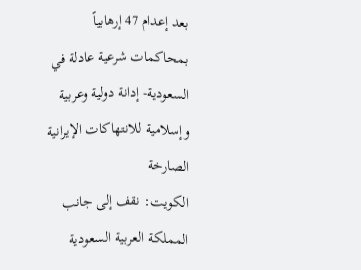بعد إعدام 47 إرهابياً بمحاكمات شرعية عادلة في السعودية- إدانة دولية وعربية وإسلامية للانتهاكات الإيرانية الصارخة
الكويت: نقف إلى جانب المملكة العربية السعودية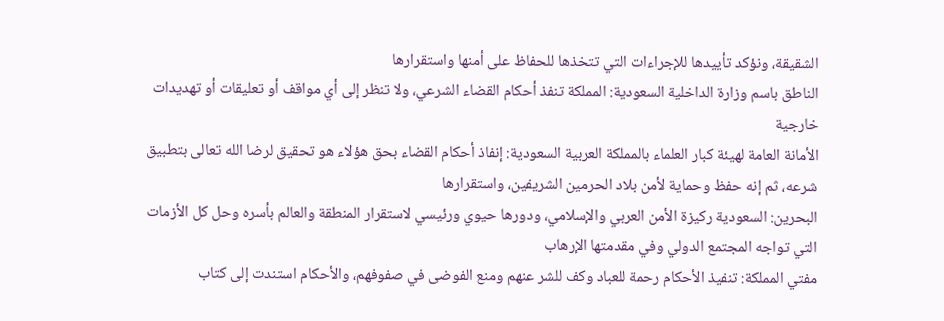الشقيقة، ونؤكد تأييدها للإجراءات التي تتخذها للحفاظ على أمنها واستقرارها
الناطق باسم وزارة الداخلية السعودية: المملكة تنفذ أحكام القضاء الشرعي، ولا تنظر إلى أي مواقف أو تعليقات أو تهديدات خارجية
الأمانة العامة لهيئة كبار العلماء بالمملكة العربية السعودية: إنفاذ أحكام القضاء بحق هؤلاء هو تحقيق لرضا الله تعالى بتطبيق شرعه، ثم إنه حفظ وحماية لأمن بلاد الحرمين الشريفين، واستقرارها
البحرين: السعودية ركيزة الأمن العربي والإسلامي، ودورها حيوي ورئيسي لاستقرار المنطقة والعالم بأسره وحل كل الأزمات التي تواجه المجتمع الدولي وفي مقدمتها الإرهاب
مفتي المملكة: تنفيذ الأحكام رحمة للعباد وكف للشر عنهم ومنع الفوضى في صفوفهم، والأحكام استندت إلى كتاب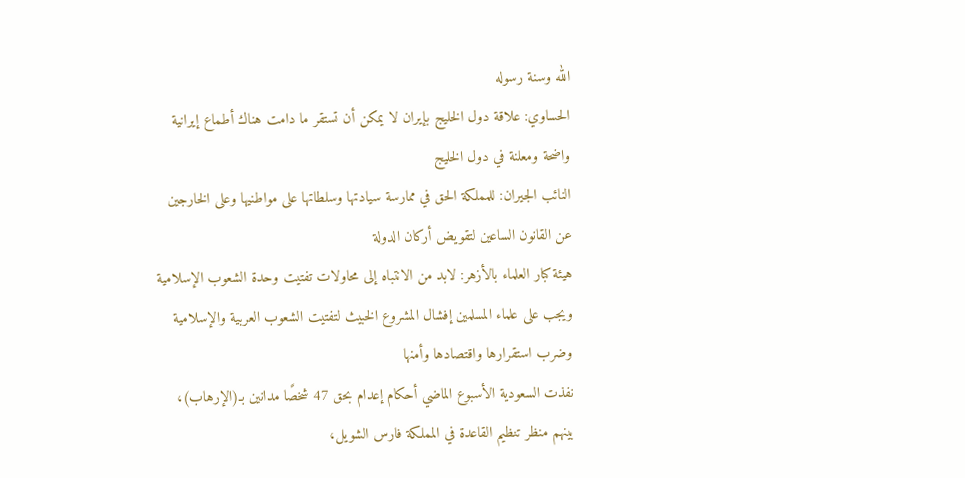الله وسنة رسوله
الحساوي: علاقة دول الخليج بإيران لا يمكن أن تستقر ما دامت هناك أطماع إيرانية واضحة ومعلنة في دول الخليج
النائب الجيران: للمملكة الحق في ممارسة سيادتها وسلطاتها على مواطنيها وعلى الخارجين عن القانون الساعين لتقويض أركان الدولة
هيئة كبار العلماء بالأزهر: لابد من الانتباه إلى محاولات تفتيت وحدة الشعوب الإسلامية ويجب على علماء المسلمين إفشال المشروع الخبيث لتفتيت الشعوب العربية والإسلامية وضرب استقرارها واقتصادها وأمنها
نفذت السعودية الأسبوع الماضي أحكام إعدام بحق 47 شخصًا مدانين بـ(الإرهاب)، بينهم منظر تنظيم القاعدة في المملكة فارس الشويل،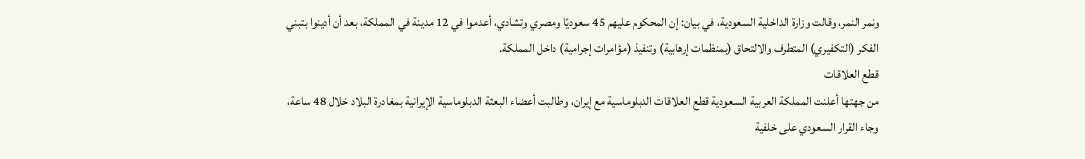ونمر النمر، وقالت وزارة الداخلية السعودية، في بيان: إن المحكوم عليهم 45 سعوديًا ومصري وتشادي، أعدموا في 12 مدينة في المملكة، بعد أن أدينوا بتبني الفكر (التكفيري) المتطرف والالتحاق (بمنظمات إرهابية) وتنفيذ (مؤامرات إجرامية) داخل المملكة.
قطع العلاقات
من جهتها أعلنت المملكة العربية السعودية قطع العلاقات الدبلوماسية مع إيران، وطالبت أعضاء البعثة الدبلوماسية الإيرانية بمغادرة البلاد خلال 48 ساعة، وجاء القرار السعودي على خلفية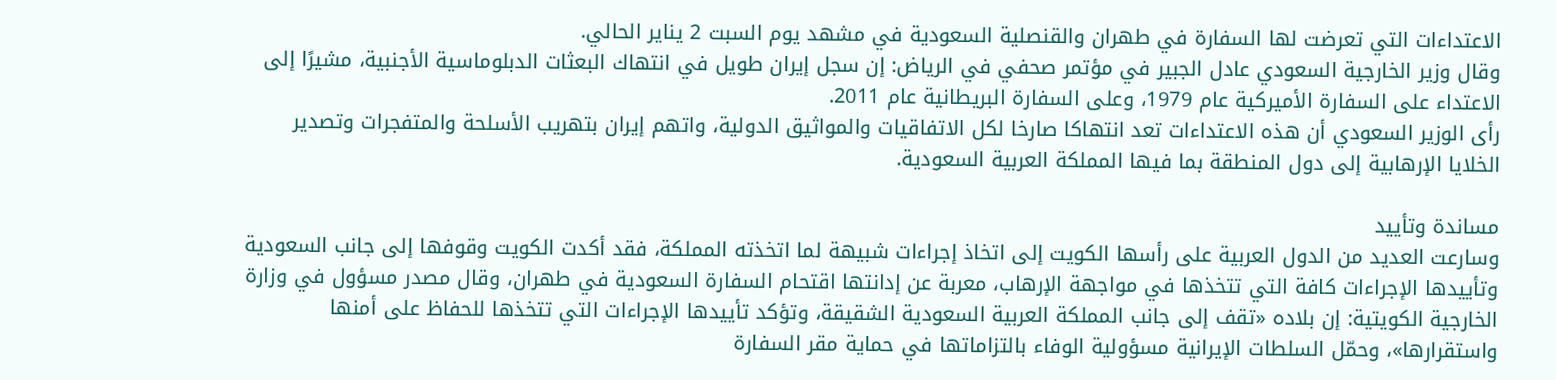الاعتداءات التي تعرضت لها السفارة في طهران والقنصلية السعودية في مشهد يوم السبت 2 يناير الحالي.
وقال وزير الخارجية السعودي عادل الجبير في مؤتمر صحفي في الرياض: إن سجل إيران طويل في انتهاك البعثات الدبلوماسية الأجنبية، مشيرًا إلى الاعتداء على السفارة الأميركية عام 1979، وعلى السفارة البريطانية عام 2011.
رأى الوزير السعودي أن هذه الاعتداءات تعد انتهاكا صارخا لكل الاتفاقيات والمواثيق الدولية، واتهم إيران بتهريب الأسلحة والمتفجرات وتصدير الخلايا الإرهابية إلى دول المنطقة بما فيها المملكة العربية السعودية.

مساندة وتأييد
وسارعت العديد من الدول العربية على رأسها الكويت إلى اتخاذ إجراءات شبيهة لما اتخذته المملكة، فقد أكدت الكويت وقوفها إلى جانب السعودية وتأييدها الإجراءات كافة التي تتخذها في مواجهة الإرهاب، معربة عن إدانتها اقتحام السفارة السعودية في طهران، وقال مصدر مسؤول في وزارة الخارجية الكويتية: إن بلاده «تقف إلى جانب المملكة العربية السعودية الشقيقة، وتؤكد تأييدها الإجراءات التي تتخذها للحفاظ على أمنها واستقرارها»، وحمّل السلطات الإيرانية مسؤولية الوفاء بالتزاماتها في حماية مقر السفارة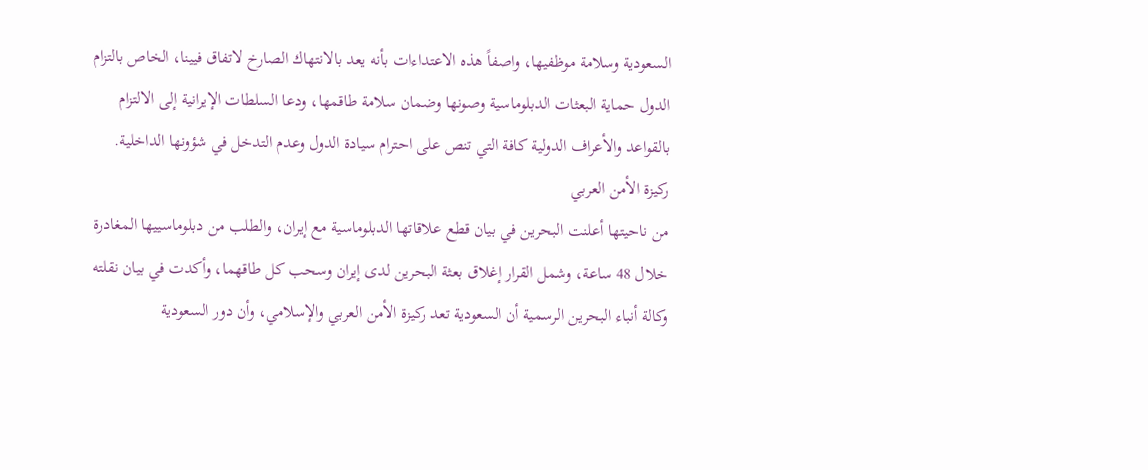السعودية وسلامة موظفيها، واصفاً هذه الاعتداءات بأنه يعد بالانتهاك الصارخ لاتفاق فيينا، الخاص بالتزام الدول حماية البعثات الدبلوماسية وصونها وضمان سلامة طاقمها، ودعا السلطات الإيرانية إلى الالتزام بالقواعد والأعراف الدولية كافة التي تنص على احترام سيادة الدول وعدم التدخل في شؤونها الداخلية.
ركيزة الأمن العربي
من ناحيتها أعلنت البحرين في بيان قطع علاقاتها الدبلوماسية مع إيران، والطلب من دبلوماسييها المغادرة خلال 48 ساعة، وشمل القرار إغلاق بعثة البحرين لدى إيران وسحب كل طاقهما، وأكدت في بيان نقلته وكالة أنباء البحرين الرسمية أن السعودية تعد ركيزة الأمن العربي والإسلامي، وأن دور السعودية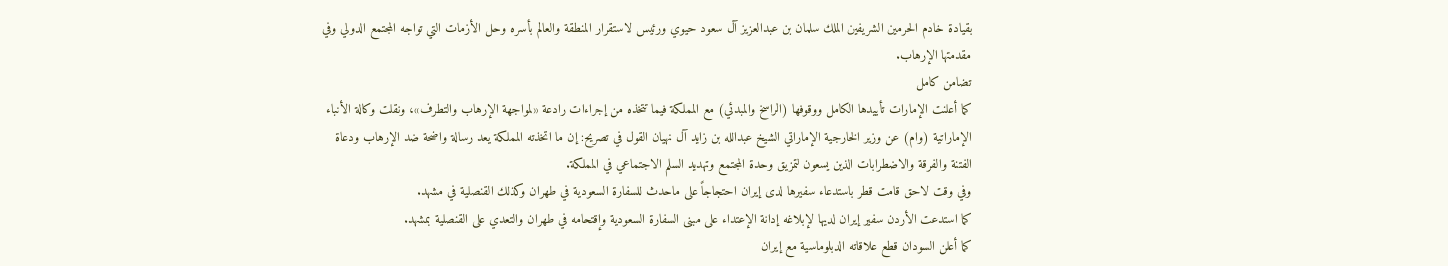بقيادة خادم الحرمين الشريفين الملك سلمان بن عبدالعزيز آل سعود حيوي ورئيس لاستقرار المنطقة والعالم بأسره وحل الأزمات التي تواجه المجتمع الدولي وفي مقدمتها الإرهاب.
تضامن كامل
كما أعلنت الإمارات تأييدها الكامل ووقوفها (الراسخ والمبدئي) مع المملكة فيما تتخذه من إجراءات رادعة «لمواجهة الإرهاب والتطرف»، ونقلت وكالة الأنباء الإماراتية (وام) عن وزير الخارجية الإماراتي الشيخ عبدالله بن زايد آل نهيان القول في تصريح: إن ما اتخذته المملكة يعد رسالة واضحة ضد الإرهاب ودعاة الفتنة والفرقة والاضطرابات الذين يسعون لتمزيق وحدة المجتمع وتهديد السلم الاجتماعي في المملكة.
وفي وقت لاحق قامت قطر باستدعاء سفيرها لدى إيران احتجاجاً على ماحدث للسفارة السعودية في طهران وكذلك القنصلية في مشهد.
كما استدعت الأردن سفير إيران لديها لإبلاغه إدانة الإعتداء على مبنى السفارة السعودية وإقتحامه في طهران والتعدي على القنصلية بمشهد.
كما أعلن السودان قطع علاقاته الدبلوماسية مع إيران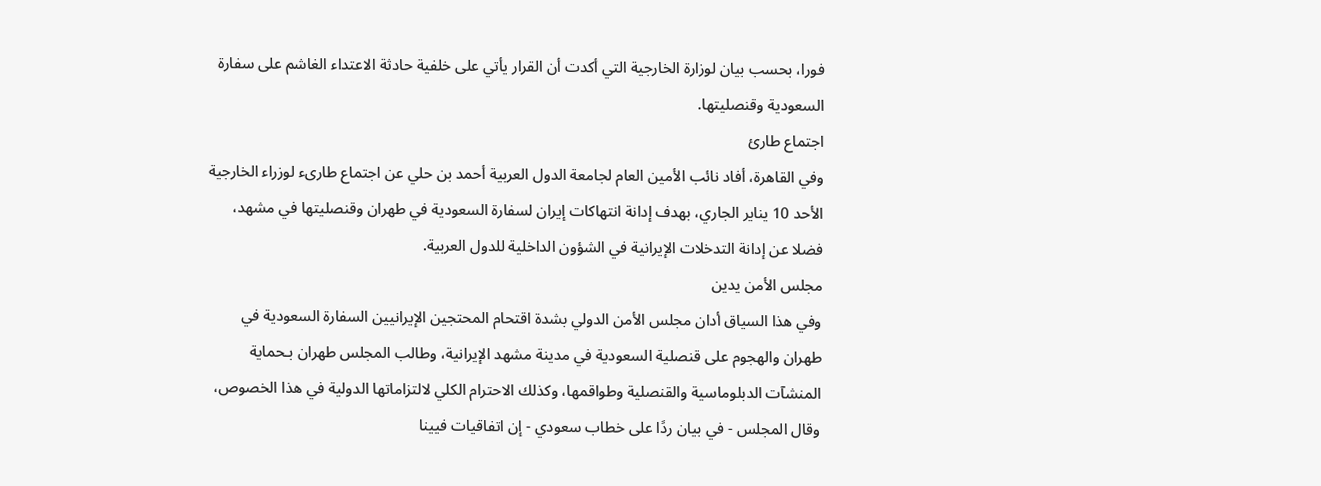فورا، بحسب بيان لوزارة الخارجية التي أكدت أن القرار يأتي على خلفية حادثة الاعتداء الغاشم على سفارة السعودية وقنصليتها.
اجتماع طارئ
وفي القاهرة، أفاد نائب الأمين العام لجامعة الدول العربية أحمد بن حلي عن اجتماع طارىء لوزراء الخارجية الأحد 10 يناير الجاري، بهدف إدانة انتهاكات إيران لسفارة السعودية في طهران وقنصليتها في مشهد، فضلا عن إدانة التدخلات الإيرانية في الشؤون الداخلية للدول العربية.
مجلس الأمن يدين
وفي هذا السياق أدان مجلس الأمن الدولي بشدة اقتحام المحتجين الإيرانيين السفارة السعودية في طهران والهجوم على قنصلية السعودية في مدينة مشهد الإيرانية، وطالب المجلس طهران بـحماية المنشآت الدبلوماسية والقنصلية وطواقمها، وكذلك الاحترام الكلي لالتزاماتها الدولية في هذا الخصوص، وقال المجلس - في بيان ردًا على خطاب سعودي - إن اتفاقيات فيينا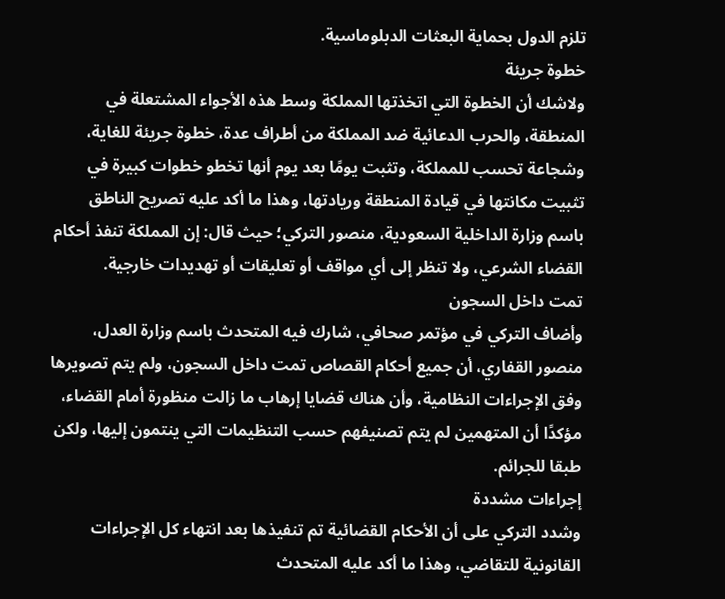تلزم الدول بحماية البعثات الدبلوماسية.
خطوة جريئة
ولاشك أن الخطوة التي اتخذتها المملكة وسط هذه الأجواء المشتعلة في المنطقة، والحرب الدعائية ضد المملكة من أطراف عدة، خطوة جريئة للغاية، وشجاعة تحسب للمملكة، وتثبت يومًا بعد يوم أنها تخطو خطوات كبيرة في تثبيت مكانتها في قيادة المنطقة وريادتها، وهذا ما أكد عليه تصريح الناطق باسم وزارة الداخلية السعودية، منصور التركي؛ حيث قال: إن المملكة تنفذ أحكام القضاء الشرعي، ولا تنظر إلى أي مواقف أو تعليقات أو تهديدات خارجية.
تمت داخل السجون
وأضاف التركي في مؤتمر صحافي، شارك فيه المتحدث باسم وزارة العدل، منصور القفاري، أن جميع أحكام القصاص تمت داخل السجون، ولم يتم تصويرها وفق الإجراءات النظامية، وأن هناك قضايا إرهاب ما زالت منظورة أمام القضاء، مؤكدًا أن المتهمين لم يتم تصنيفهم حسب التنظيمات التي ينتمون إليها، ولكن طبقا للجرائم.
إجراءات مشددة
وشدد التركي على أن الأحكام القضائية تم تنفيذها بعد انتهاء كل الإجراءات القانونية للتقاضي، وهذا ما أكد عليه المتحدث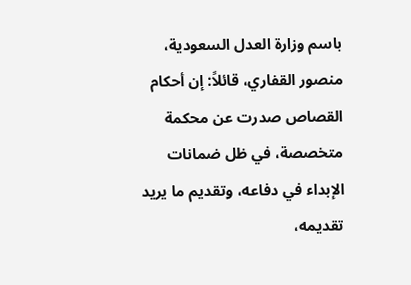باسم وزارة العدل السعودية، منصور القفاري، قائلاً: إن أحكام القصاص صدرت عن محكمة متخصصة، في ظل ضمانات الإبداء في دفاعه، وتقديم ما يريد تقديمه،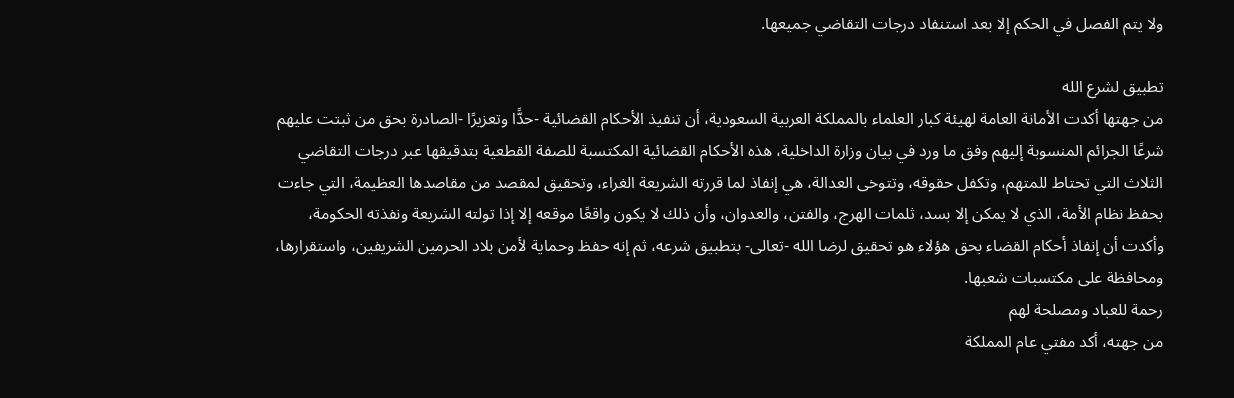ولا يتم الفصل في الحكم إلا بعد استنفاد درجات التقاضي جميعها.

تطبيق لشرع الله
من جهتها أكدت الأمانة العامة لهيئة كبار العلماء بالمملكة العربية السعودية، أن تنفيذ الأحكام القضائية -حدًّا وتعزيرًا -الصادرة بحق من ثبتت عليهم شرعًا الجرائم المنسوبة إليهم وفق ما ورد في بيان وزارة الداخلية، هذه الأحكام القضائية المكتسبة للصفة القطعية بتدقيقها عبر درجات التقاضي الثلاث التي تحتاط للمتهم، وتكفل حقوقه، وتتوخى العدالة، هي إنفاذ لما قررته الشريعة الغراء، وتحقيق لمقصد من مقاصدها العظيمة، التي جاءت بحفظ نظام الأمة، الذي لا يمكن إلا بسد، ثلمات الهرج، والفتن، والعدوان، وأن ذلك لا يكون واقعًا موقعه إلا إذا تولته الشريعة ونفذته الحكومة، وأكدت أن إنفاذ أحكام القضاء بحق هؤلاء هو تحقيق لرضا الله -تعالى- بتطبيق شرعه، ثم إنه حفظ وحماية لأمن بلاد الحرمين الشريفين، واستقرارها، ومحافظة على مكتسبات شعبها.
رحمة للعباد ومصلحة لهم
من جهته، أكد مفتي عام المملكة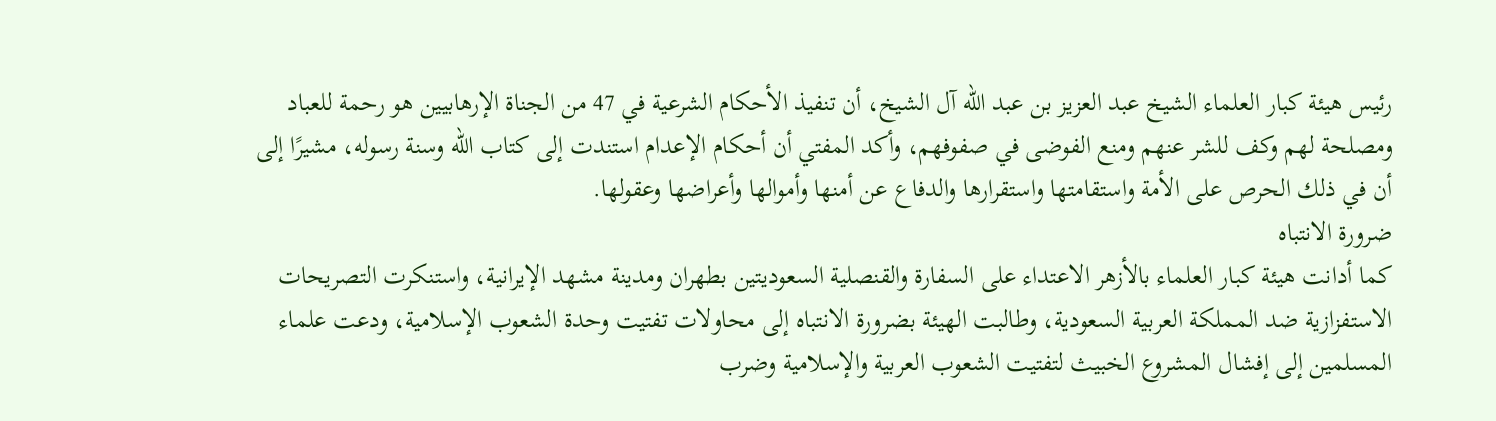رئيس هيئة كبار العلماء الشيخ عبد العزيز بن عبد الله آل الشيخ، أن تنفيذ الأحكام الشرعية في 47 من الجناة الإرهابيين هو رحمة للعباد ومصلحة لهم وكف للشر عنهم ومنع الفوضى في صفوفهم، وأكد المفتي أن أحكام الإعدام استندت إلى كتاب الله وسنة رسوله، مشيرًا إلى أن في ذلك الحرص على الأمة واستقامتها واستقرارها والدفاع عن أمنها وأموالها وأعراضها وعقولها.
ضرورة الانتباه
كما أدانت هيئة كبار العلماء بالأزهر الاعتداء على السفارة والقنصلية السعوديتين بطهران ومدينة مشهد الإيرانية، واستنكرت التصريحات الاستفزازية ضد المملكة العربية السعودية، وطالبت الهيئة بضرورة الانتباه إلى محاولات تفتيت وحدة الشعوب الإسلامية، ودعت علماء المسلمين إلى إفشال المشروع الخبيث لتفتيت الشعوب العربية والإسلامية وضرب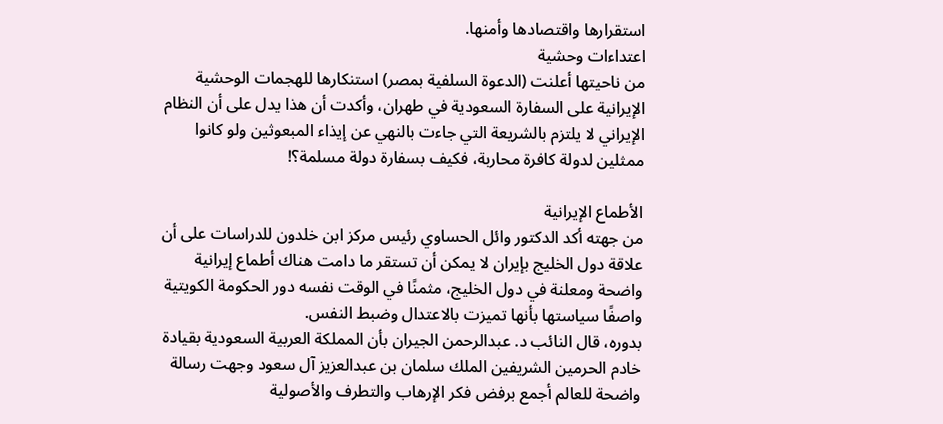استقرارها واقتصادها وأمنها.
اعتداءات وحشية
من ناحيتها أعلنت (الدعوة السلفية بمصر) استنكارها للهجمات الوحشية الإيرانية على السفارة السعودية في طهران، وأكدت أن هذا يدل على أن النظام الإيراني لا يلتزم بالشريعة التي جاءت بالنهي عن إيذاء المبعوثين ولو كانوا ممثلين لدولة كافرة محاربة، فكيف بسفارة دولة مسلمة؟!

الأطماع الإيرانية
من جهته أكد الدكتور وائل الحساوي رئيس مركز ابن خلدون للدراسات على أن علاقة دول الخليج بإيران لا يمكن أن تستقر ما دامت هناك أطماع إيرانية واضحة ومعلنة في دول الخليج، مثمنًا في الوقت نفسه دور الحكومة الكويتية واصفًا سياستها بأنها تميزت بالاعتدال وضبط النفس.
بدوره، قال النائب د. عبدالرحمن الجيران بأن المملكة العربية السعودية بقيادة خادم الحرمين الشريفين الملك سلمان بن عبدالعزيز آل سعود وجهت رسالة واضحة للعالم أجمع برفض فكر الإرهاب والتطرف والأصولية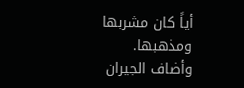أياً كان مشربها ومذهبها.
وأضاف الجيران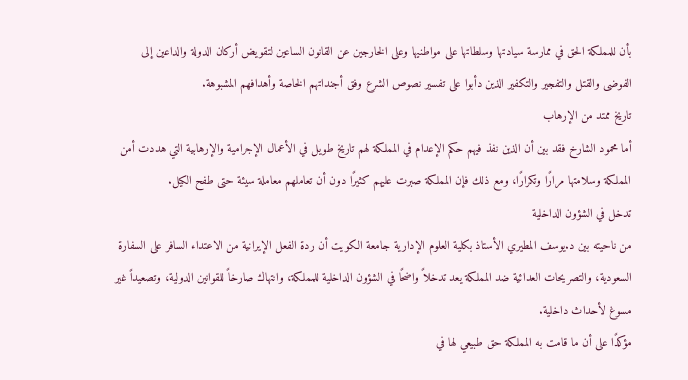بأن للمملكة الحق في ممارسة سيادتها وسلطاتها على مواطنيها وعلى الخارجين عن القانون الساعين لتقويض أركان الدولة والداعين إلى الفوضى والقتل والتفجير والتكفير الذين دأبوا على تفسير نصوص الشرع وفق أجنداتهم الخاصة وأهدافهم المشبوهة.
تاريخ ممتد من الإرهاب
أما محمود الشارخ فقد بين أن الذين نفذ فيهم حكم الإعدام في المملكة لهم تاريخ طويل في الأعمال الإجرامية والإرهابية التي هددت أمن المملكة وسلامتها مرارًا وتكرارًا، ومع ذلك فإن المملكة صبرت عليهم كثيرًا دون أن تعاملهم معاملة سيئة حتى طفح الكيل.
تدخل في الشؤون الداخلية
من ناحيته بين د.يوسف المطيري الأستاذ بكلية العلوم الإدارية جامعة الكويت أن ردة الفعل الإيرانية من الاعتداء السافر على السفارة السعودية، والتصريحات العدائية ضد المملكة يعد تدخلاً واضحًا في الشؤون الداخلية للمملكة، وانتهاك صارخاً للقوانين الدولية، وتصعيداً غير مسوغ لأحداث داخلية.
مؤكدًا على أن ما قامت به المملكة حق طبيعي لها في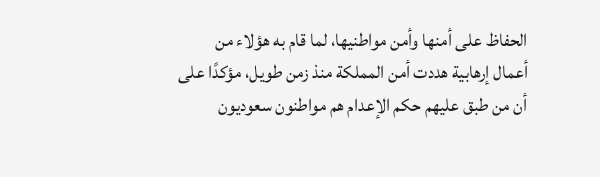الحفاظ على أمنها وأمن مواطنيها، لما قام به هؤلاء من أعمال إرهابية هددت أمن المملكة منذ زمن طويل، مؤكدًا على أن من طبق عليهم حكم الإعدام هم مواطنون سعوديون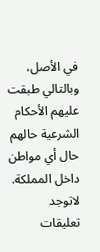في الأصل، وبالتالي طبقت عليهم الأحكام الشرعية حالهم حال أي مواطن داخل المملكة.
لاتوجد تعليقات